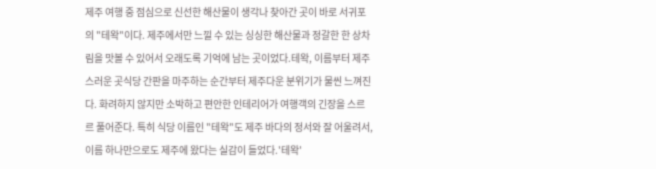제주 여행 중 점심으로 신선한 해산물이 생각나 찾아간 곳이 바로 서귀포의 "테왁"이다. 제주에서만 느낄 수 있는 싱싱한 해산물과 정갈한 한 상차림을 맛볼 수 있어서 오래도록 기억에 남는 곳이었다.테왁, 이름부터 제주스러운 곳식당 간판을 마주하는 순간부터 제주다운 분위기가 물씬 느껴진다. 화려하지 않지만 소박하고 편안한 인테리어가 여행객의 긴장을 스르르 풀어준다. 특히 식당 이름인 "테왁"도 제주 바다의 정서와 잘 어울려서, 이름 하나만으로도 제주에 왔다는 실감이 들었다.'테왁'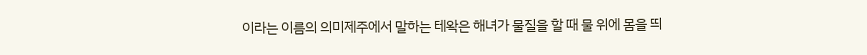이라는 이름의 의미제주에서 말하는 테왁은 해녀가 물질을 할 때 물 위에 몸을 띄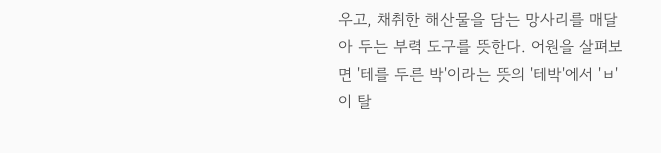우고, 채취한 해산물을 담는 망사리를 매달아 두는 부력 도구를 뜻한다. 어원을 살펴보면 '테를 두른 박'이라는 뜻의 '테박'에서 'ㅂ'이 탈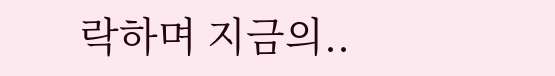락하며 지금의..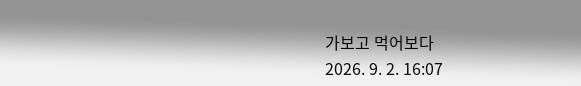가보고 먹어보다
2026. 9. 2. 16:07